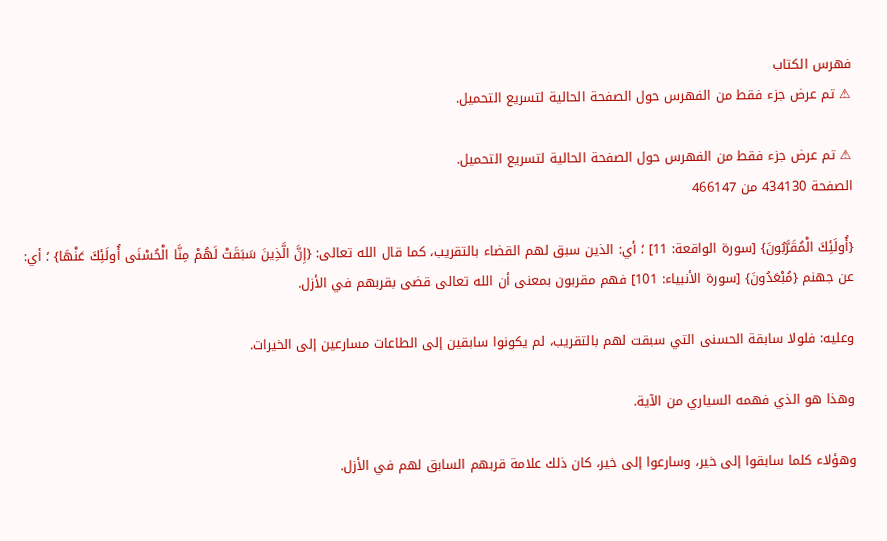فهرس الكتاب
⚠ تم عرض جزء فقط من الفهرس حول الصفحة الحالية لتسريع التحميل.

⚠ تم عرض جزء فقط من الفهرس حول الصفحة الحالية لتسريع التحميل.
الصفحة 434130 من 466147

{أُولَئِكَ الْمُقَرَّبُونَ} [سورة الواقعة: 11] ؛ أي: الذين سبق لهم القضاء بالتقريب، كما قال الله تعالى: {إِنَّ الَّذِينَ سَبَقَتْ لَهُمْ مِنَّا الْحُسْنَى أُولَئِكَ عَنْهَا} ؛ أي: عن جهنم {مُبْعَدُونَ} [سورة الأنبياء: 101] فهم مقربون بمعنى أن الله تعالى قضى بقربهم في الأزل.

وعليه: فلولا سابقة الحسنى التي سبقت لهم بالتقريب، لم يكونوا سابقين إلى الطاعات مسارعين إلى الخيرات.

وهذا هو الذي فهمه السياري من الآية.

وهؤلاء كلما سابقوا إلى خير، وسارعوا إلى خير، كان ذلك علامة قربهم السابق لهم في الأزل.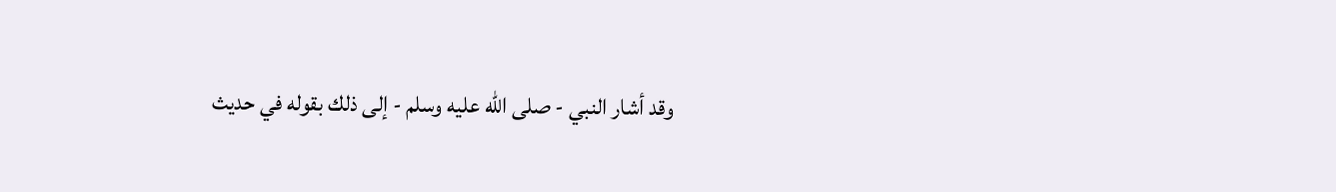وقد أشار النبي - صلى الله عليه وسلم - إلى ذلك بقوله في حديث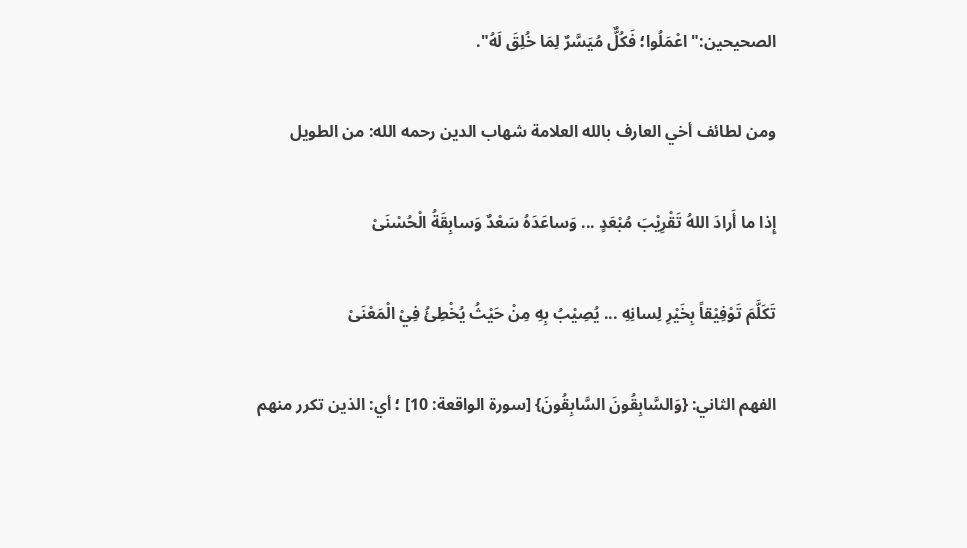الصحيحين:"اعْمَلُوا؛ فَكُلٌّ مُيَسَّرٌ لِمَا خُلِقَ لَهُ".

ومن لطائف أخي العارف بالله العلامة شهاب الدين رحمه الله: من الطويل

إِذا ما أَرادَ اللهُ تَقْرِيْبَ مُبْعَدٍ ... وَساعَدَهُ سَعْدٌ وَسابِقَةُ الْحُسْنَىْ

تَكَلَّمَ تَوْفِيْقاً بِخَيْرِ لِسانِهِ ... يُصِيْبُ بِهِ مِنْ حَيْثُ يُخْطِئُ فِيْ الْمَعْنَىْ

الفهم الثاني: {وَالسَّابِقُونَ السَّابِقُونَ} [سورة الواقعة: 10] ؛ أي: الذين تكرر منهم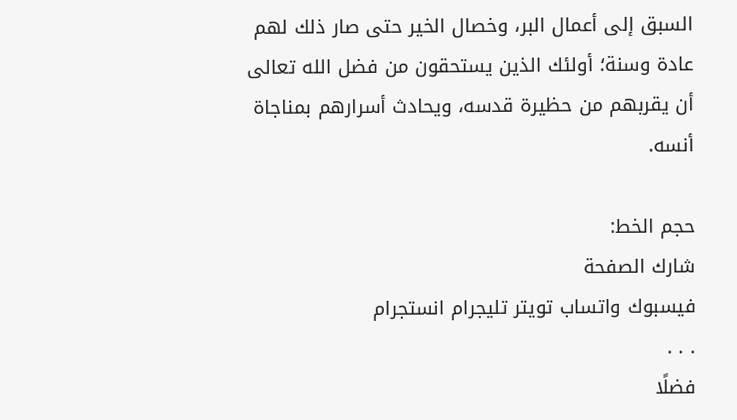السبق إلى أعمال البر، وخصال الخير حتى صار ذلك لهم عادة وسنة؛ أولئك الذين يستحقون من فضل الله تعالى أن يقربهم من حظيرة قدسه، ويحادث أسرارهم بمناجاة أنسه.

حجم الخط:
شارك الصفحة
فيسبوك واتساب تويتر تليجرام انستجرام
. . .
فضلًا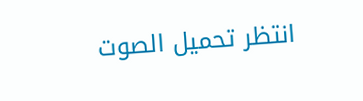انتظر تحميل الصوت